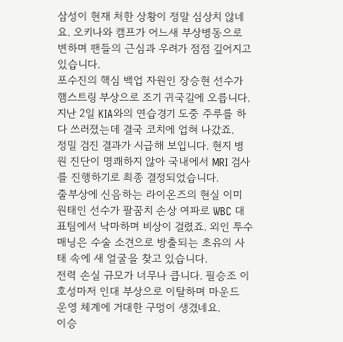삼성이 현재 처한 상황이 정말 심상치 않네요. 오키나와 캠프가 어느새 부상병동으로 변하며 팬들의 근심과 우려가 점점 깊어지고 있습니다.
포수진의 핵심 백업 자원인 장승현 선수가 햄스트링 부상으로 조기 귀국길에 오릅니다. 지난 2일 KIA와의 연습경기 도중 주루를 하다 쓰러졌는데 결국 코치에 업혀 나갔죠.
정밀 검진 결과가 시급해 보입니다. 현지 병원 진단이 명쾌하지 않아 국내에서 MRI 검사를 진행하기로 최종 결정되었습니다.
줄부상에 신음하는 라이온즈의 현실 이미 원태인 선수가 팔꿈치 손상 여파로 WBC 대표팀에서 낙마하며 비상이 걸렸죠. 외인 투수 매닝은 수술 소견으로 방출되는 초유의 사태 속에 새 얼굴을 찾고 있습니다.
전력 손실 규모가 너무나 큽니다. 필승조 이호성마저 인대 부상으로 이탈하며 마운드 운영 체계에 거대한 구멍이 생겼네요.
이승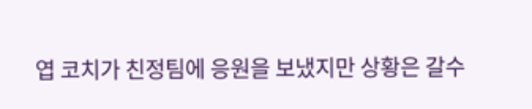엽 코치가 친정팀에 응원을 보냈지만 상황은 갈수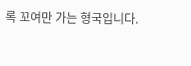록 꼬여만 가는 형국입니다.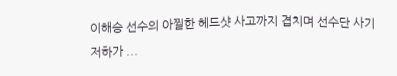이해승 선수의 아찔한 헤드샷 사고까지 겹치며 선수단 사기 저하가 ...